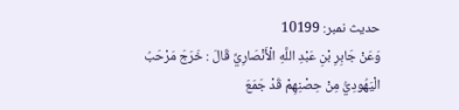حدیث نمبر: 10199
وَعَنْ جَابِرِ بْنِ عَبْدِ اللَّهِ الْأَنْصَارِيِّ قَالَ : خَرَجَ مَرْحَبُ الْيَهُودِيُّ مِنْ حِصْنِهِمْ قَدْ جَمَعَ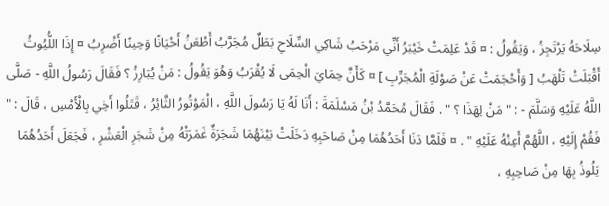سِلَاحَهُ يَرْتَجِزُ ، وَيَقُولُ : ¤ قَدْ عَلِمَتْ خَيْبَرُ أَنِّي مَرْحَبُ شَاكِي السِّلَاحِ بَطَلٌ مُجَرَّبُ أَطْعَنُ أَحْيَانًا وَحِينًا أَضْرِبُ ¤ إِذَا اللُّيُوثُ أَقْبَلَتْ تَلْهَبُ [ وَأَحْجَمَتْ عَنْ صَوْلَةِ الْمُجَرِّبِ ] ¤ كَأَنَّ حِمَايَ الْحِمَى لَا يُقْرَبُ وَهُوَ يَقُولُ : مَنْ يُبَارِزُ ؟ فَقَالَ رَسُولُ اللَّهِ - صَلَّى اللَّهُ عَلَيْهِ وَسَلَّمَ - : " مَنْ لِهَذَا ؟ " . فَقَالَ مُحَمَّدُ بْنُ مَسْلَمَةَ : أَنَا لَهُ يَا رَسُولَ اللَّهِ ، الْمَوْتُورُ الثَّائِرُ ، قَتَلُوا أَخِي بِالْأَمْسِ ، قَالَ : " فَقُمْ إِلَيْهِ ، اللَّهُمَّ أَعِنْهُ عَلَيْهِ " . ¤ فَلَمَّا دَنَا أَحَدُهُمَا مِنْ صَاحَبِهِ دَخَلَتْ بَيْنَهُمَا شَجَرَةٌ غَمَرَتْهُ مِنْ شَجَرِ الْعَشْرِ ، فَجَعَلَ أَحَدُهُمَا يَلُوذُ بِهَا مِنْ صَاحِبِهِ ،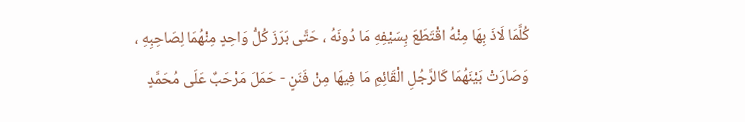كُلَّمَا لَاذَ بِهَا مِنْهُ اقْتَطَعَ بِسَيْفِهِ مَا دُونَهُ ، حَتَّى بَرَزَ كُلُّ وَاحِدٍ مِنْهُمَا لِصَاحِبِهِ ، وَصَارَتْ بَيْنَهُمَا كَالرَّجُلِ الْقَائِمِ مَا فِيهَا مِنْ فَنَنٍ - حَمَلَ مَرْحَبٌ عَلَى مُحَمَّدٍ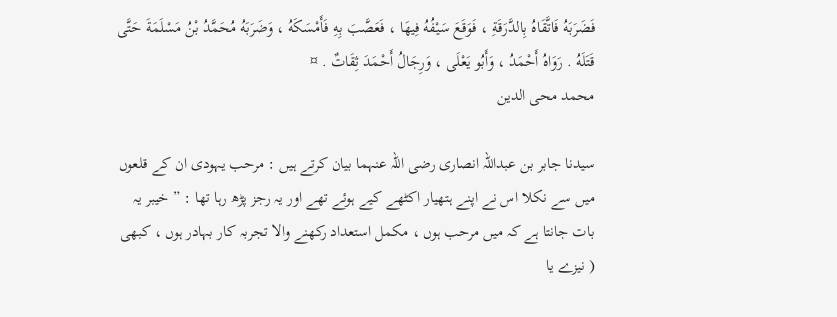فَضَرَبَهُ فَاتَّقَاهُ بِالدَّرَقَةِ ، فَوَقَعَ سَيْفُهُ فِيهَا ، فَعَصَّبَ بِهِ فَأَمْسَكَهُ ، وَضَرَبَهُ مُحَمَّدُ بْنُ مَسْلَمَةَ حَتَّى قَتَلَهُ . رَوَاهُ أَحْمَدُ ، وَأَبُو يَعْلَى ، وَرِجَالُ أَحْمَدَ ثِقَاتٌ . ¤
محمد محی الدین

سیدنا جابر بن عبداللہ انصاری رضی اللہ عنہما بیان کرتے ہیں : مرحب یہودی ان کے قلعوں میں سے نکلا اس نے اپنے ہتھیار اکٹھے کیے ہوئے تھے اور یہ رجز پڑھ رہا تھا : ” خیبر یہ بات جانتا ہے کہ میں مرحب ہوں ، مکمل استعداد رکھنے والا تجربہ کار بہادر ہوں ، کبھی ( نیزے یا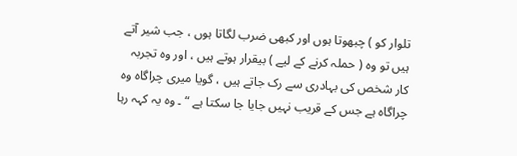تلوار کو ) چبھوتا ہوں اور کبھی ضرب لگاتا ہوں ، جب شیر آتے ہیں تو وہ ( حملہ کرنے کے لیے ) بیقرار ہوتے ہیں ، اور وہ تجربہ کار شخص کی بہادری سے رک جاتے ہیں ، گویا میری چراگاہ وہ چراگاہ ہے جس کے قریب نہیں جایا جا سکتا ہے “ ۔ وہ یہ کہہ رہا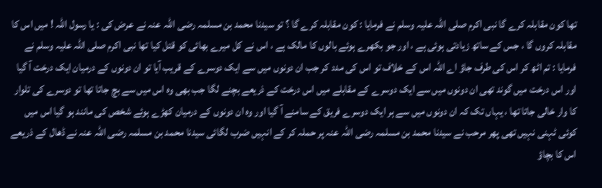تھا کون مقابلہ کرے گا نبی اکرم صلی اللہ علیہ وسلم نے فرمایا : کون مقابلہ کرے گا ؟ تو سیدنا محمد بن مسلمہ رضی اللہ عنہ نے عرض کی : یا رسول اللہ ! میں اس کا مقابلہ کروں گا ، جس کے ساتھ زیادتی ہوئی ہے ، اور جو بکھرے ہوئے بالوں کا مالک ہے ، اس نے کل میرے بھائی کو قتل کیا تھا نبی اکرم صلی اللہ علیہ وسلم نے فرمایا : تم اٹھ کر اس کی طرف جاؤ اے اللہ اس کے خلاف تو اس کی مدد کر جب ان دونوں میں سے ایک دوسرے کے قریب آیا تو ان دونوں کے درمیان ایک درخت آ گیا اور اس درخت میں گوند تھی ان دونوں میں سے ایک دوسرے کے مقابلے میں اس درخت کے ذریعے بچنے لگا جب بھی وہ اس میں سے بچ جاتا تھا تو دوسرے کی تلوار کا وار خالی جاتا تھا ، یہاں تک کہ ان دونوں میں سے ہر ایک دوسرے فریق کے سامنے آ گیا اور وہ ان دونوں کے درمیان کھڑے ہوئے شخص کی مانند ہو گیا اس میں کوئی ٹہنی نہیں تھی پھر مرحب نے سیدنا محمد بن مسلمہ رضی اللہ عنہ پر حملہ کر کے انہیں ضرب لگائی سیدنا محمد بن مسلمہ رضی اللہ عنہ نے ڈھال کے ذریعے اس کا بچاؤ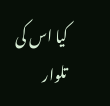کیا اس کی تلوار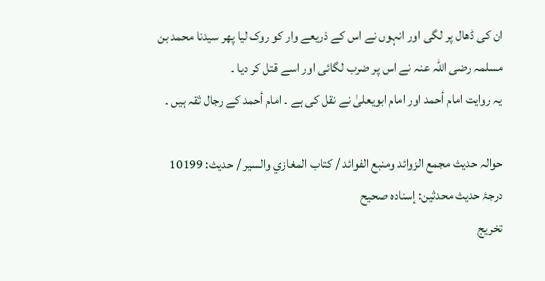ان کی ڈھال پر لگی اور انہوں نے اس کے ذریعے وار کو روک لیا پھر سیدنا محمد بن مسلمہ رضی اللہ عنہ نے اس پر ضرب لگائی اور اسے قتل کر دیا ۔
یہ روایت امام أحمد اور امام ابویعلیٰ نے نقل کی ہے ۔ امام أحمد کے رجال ثقہ ہیں ۔

حوالہ حدیث مجمع الزوائد ومنبع الفوائد / كتاب المغازي والسير / حدیث: 10199
درجۂ حدیث محدثین: إسنادہ صحیح
تخریج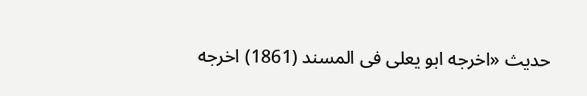حدیث «اخرجه ابو يعلى فى المسند (1861) اخرجه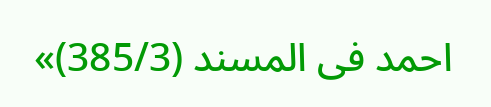احمد فى المسند (385/3)»